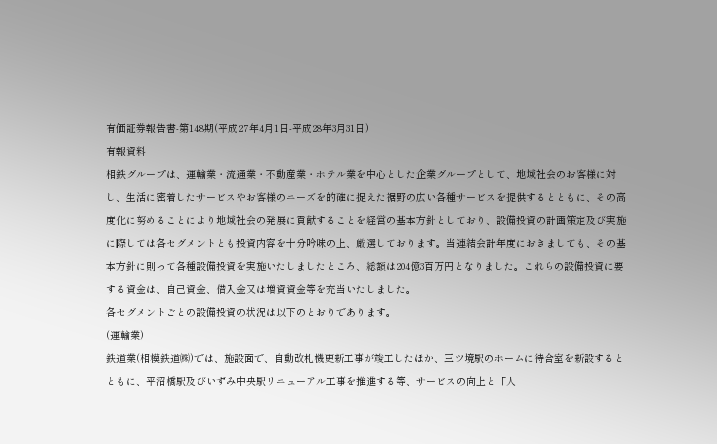有価証券報告書-第148期(平成27年4月1日-平成28年3月31日)
有報資料
相鉄グループは、運輸業・流通業・不動産業・ホテル業を中心とした企業グループとして、地域社会のお客様に対し、生活に密着したサービスやお客様のニーズを的確に捉えた裾野の広い各種サービスを提供するとともに、その高度化に努めることにより地域社会の発展に貢献することを経営の基本方針としており、設備投資の計画策定及び実施に際しては各セグメントとも投資内容を十分吟味の上、厳選しております。当連結会計年度におきましても、その基本方針に則って各種設備投資を実施いたしましたところ、総額は204億3百万円となりました。これらの設備投資に要する資金は、自己資金、借入金又は増資資金等を充当いたしました。
各セグメントごとの設備投資の状況は以下のとおりであります。
(運輸業)
鉄道業(相模鉄道㈱)では、施設面で、自動改札機更新工事が竣工したほか、三ツ境駅のホームに待合室を新設するとともに、平沼橋駅及びいずみ中央駅リニューアル工事を推進する等、サービスの向上と「人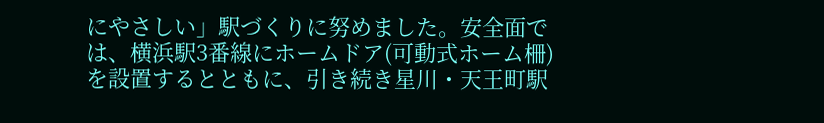にやさしい」駅づくりに努めました。安全面では、横浜駅3番線にホームドア(可動式ホーム柵)を設置するとともに、引き続き星川・天王町駅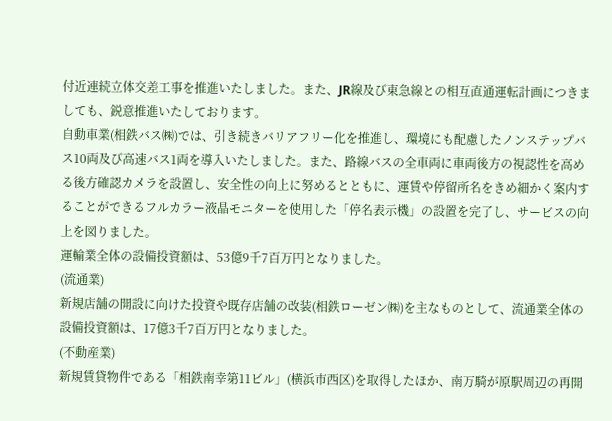付近連続立体交差工事を推進いたしました。また、JR線及び東急線との相互直通運転計画につきましても、鋭意推進いたしております。
自動車業(相鉄バス㈱)では、引き続きバリアフリー化を推進し、環境にも配慮したノンステップバス10両及び高速バス1両を導入いたしました。また、路線バスの全車両に車両後方の視認性を高める後方確認カメラを設置し、安全性の向上に努めるとともに、運賃や停留所名をきめ細かく案内することができるフルカラー液晶モニターを使用した「停名表示機」の設置を完了し、サービスの向上を図りました。
運輸業全体の設備投資額は、53億9千7百万円となりました。
(流通業)
新規店舗の開設に向けた投資や既存店舗の改装(相鉄ローゼン㈱)を主なものとして、流通業全体の設備投資額は、17億3千7百万円となりました。
(不動産業)
新規賃貸物件である「相鉄南幸第11ビル」(横浜市西区)を取得したほか、南万騎が原駅周辺の再開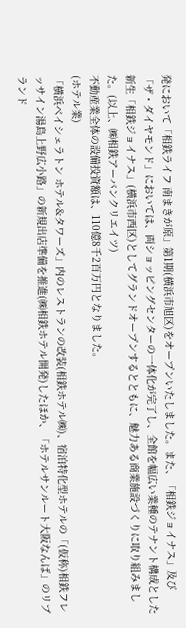発において「相鉄ライフ 南まきが原」第1期(横浜市旭区)をオープンいたしました。また、「相鉄ジョイナス」及び「ザ・ダイヤモンド」においては、両ショッピングセンターの一体化が完了し、全館を幅広い業種のテナント構成とした新生「相鉄ジョイナス」(横浜市西区)としてグランドオープンするとともに、魅力ある商業施設づくりに取り組みました。(以上、㈱相鉄アーバンクリエイツ)
不動産業全体の設備投資額は、110億8千2百万円となりました。
(ホテル業)
「横浜ベイシェラトン ホテル&タワーズ」内のレストランの改装(相鉄ホテル㈱)、宿泊特化型ホテルの「(仮称)相鉄フレッサイン湯島上野広小路」の新規出店準備を推進(㈱相鉄ホテル開発)したほか、「ホテルサンルート大阪なんば」のリブランド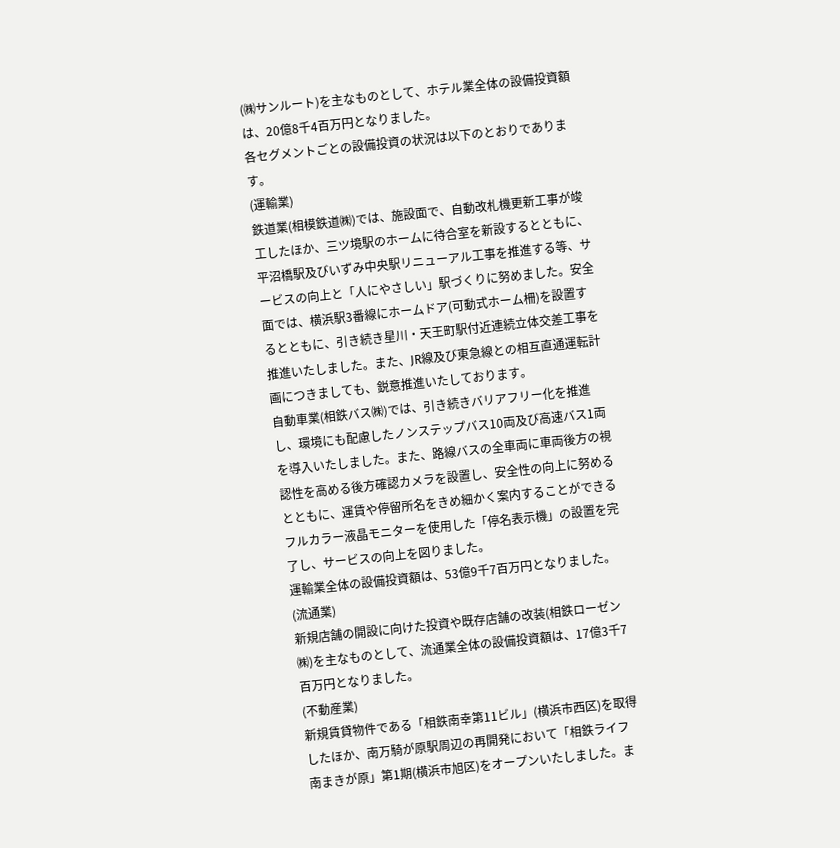(㈱サンルート)を主なものとして、ホテル業全体の設備投資額は、20億8千4百万円となりました。
各セグメントごとの設備投資の状況は以下のとおりであります。
(運輸業)
鉄道業(相模鉄道㈱)では、施設面で、自動改札機更新工事が竣工したほか、三ツ境駅のホームに待合室を新設するとともに、平沼橋駅及びいずみ中央駅リニューアル工事を推進する等、サービスの向上と「人にやさしい」駅づくりに努めました。安全面では、横浜駅3番線にホームドア(可動式ホーム柵)を設置するとともに、引き続き星川・天王町駅付近連続立体交差工事を推進いたしました。また、JR線及び東急線との相互直通運転計画につきましても、鋭意推進いたしております。
自動車業(相鉄バス㈱)では、引き続きバリアフリー化を推進し、環境にも配慮したノンステップバス10両及び高速バス1両を導入いたしました。また、路線バスの全車両に車両後方の視認性を高める後方確認カメラを設置し、安全性の向上に努めるとともに、運賃や停留所名をきめ細かく案内することができるフルカラー液晶モニターを使用した「停名表示機」の設置を完了し、サービスの向上を図りました。
運輸業全体の設備投資額は、53億9千7百万円となりました。
(流通業)
新規店舗の開設に向けた投資や既存店舗の改装(相鉄ローゼン㈱)を主なものとして、流通業全体の設備投資額は、17億3千7百万円となりました。
(不動産業)
新規賃貸物件である「相鉄南幸第11ビル」(横浜市西区)を取得したほか、南万騎が原駅周辺の再開発において「相鉄ライフ 南まきが原」第1期(横浜市旭区)をオープンいたしました。ま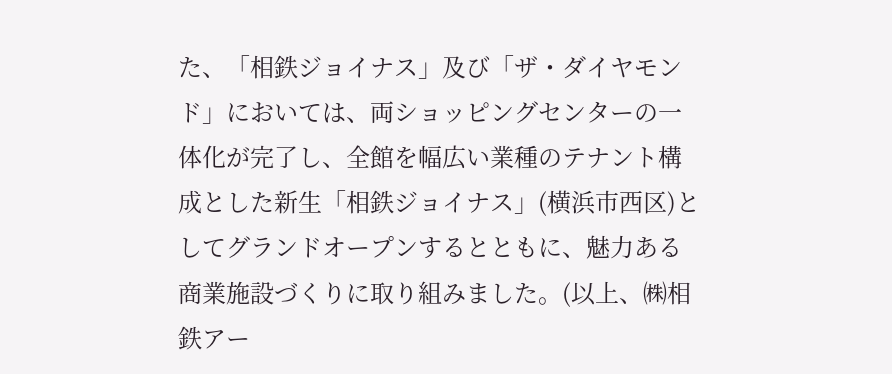た、「相鉄ジョイナス」及び「ザ・ダイヤモンド」においては、両ショッピングセンターの一体化が完了し、全館を幅広い業種のテナント構成とした新生「相鉄ジョイナス」(横浜市西区)としてグランドオープンするとともに、魅力ある商業施設づくりに取り組みました。(以上、㈱相鉄アー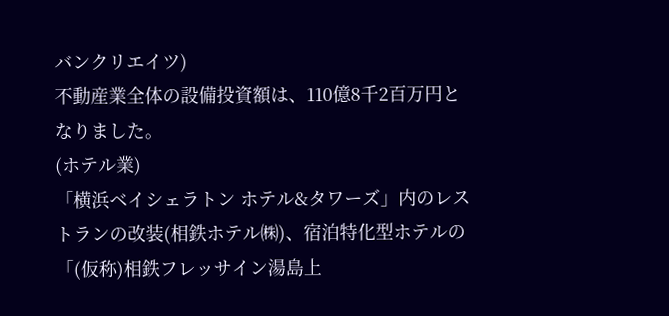バンクリエイツ)
不動産業全体の設備投資額は、110億8千2百万円となりました。
(ホテル業)
「横浜ベイシェラトン ホテル&タワーズ」内のレストランの改装(相鉄ホテル㈱)、宿泊特化型ホテルの「(仮称)相鉄フレッサイン湯島上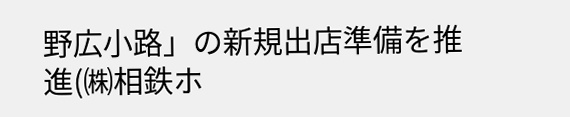野広小路」の新規出店準備を推進(㈱相鉄ホ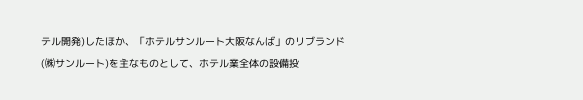テル開発)したほか、「ホテルサンルート大阪なんば」のリブランド(㈱サンルート)を主なものとして、ホテル業全体の設備投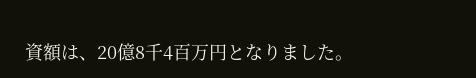資額は、20億8千4百万円となりました。